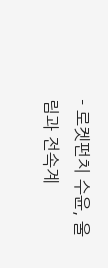- 로켓펀치 수윤, 울림과 전속계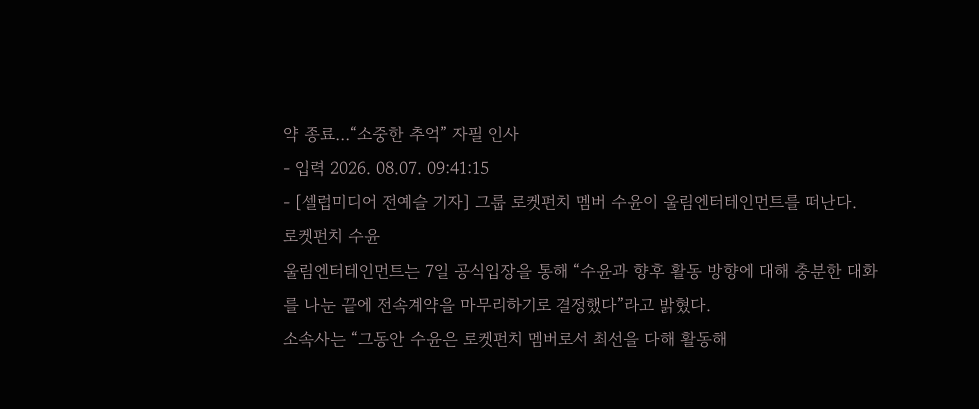약 종료…“소중한 추억” 자필 인사
- 입력 2026. 08.07. 09:41:15
- [셀럽미디어 전예슬 기자] 그룹 로켓펀치 멤버 수윤이 울림엔터테인먼트를 떠난다.
로켓펀치 수윤
울림엔터테인먼트는 7일 공식입장을 통해 “수윤과 향후 활동 방향에 대해 충분한 대화를 나눈 끝에 전속계약을 마무리하기로 결정했다”라고 밝혔다.
소속사는 “그동안 수윤은 로켓펀치 멤버로서 최선을 다해 활동해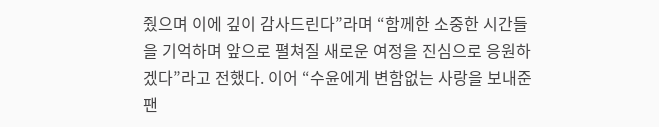줬으며 이에 깊이 감사드린다”라며 “함께한 소중한 시간들을 기억하며 앞으로 펼쳐질 새로운 여정을 진심으로 응원하겠다”라고 전했다. 이어 “수윤에게 변함없는 사랑을 보내준 팬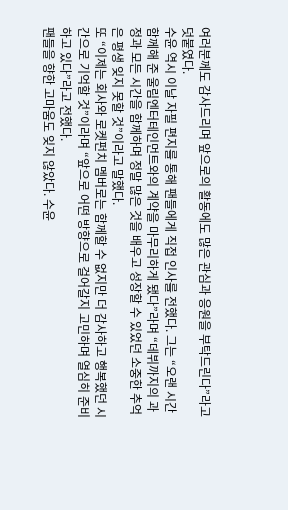여러분께도 감사드리며 앞으로의 활동에도 많은 관심과 응원을 부탁드린다”라고 덧붙였다.
수윤 역시 이날 자필 편지를 통해 팬들에게 직접 인사를 전했다. 그는 “오랜 시간 함께해 준 울림엔터테인먼트와의 계약을 마무리하게 됐다”라며 “데뷔까지의 과정과 모든 시간을 함께하며 정말 많은 것을 배우고 성장할 수 있었던 소중한 추억은 평생 잊지 못할 것”이라고 말했다.
또 “이제는 회사와 로켓펀치 멤버로는 함께할 수 없지만 더 감사하고 행복했던 시간으로 기억할 것”이라며 “앞으로 어떤 방향으로 걸어갈지 고민하며 열심히 준비하고 있다”라고 전했다.
팬들을 향한 고마움도 잊지 않았다. 수윤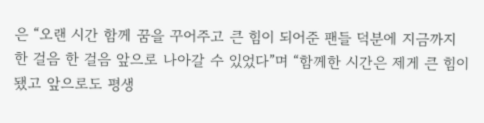은 “오랜 시간 함께 꿈을 꾸어주고 큰 힘이 되어준 팬들 덕분에 지금까지 한 걸음 한 걸음 앞으로 나아갈 수 있었다”며 “함께한 시간은 제게 큰 힘이 됐고 앞으로도 평생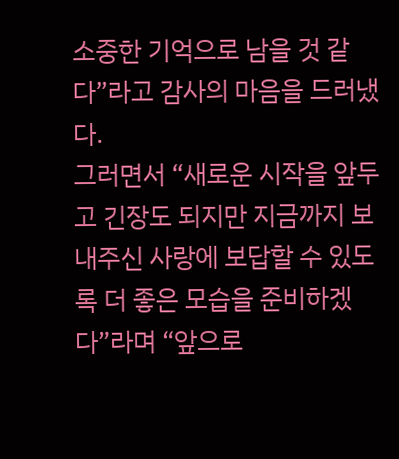소중한 기억으로 남을 것 같다”라고 감사의 마음을 드러냈다.
그러면서 “새로운 시작을 앞두고 긴장도 되지만 지금까지 보내주신 사랑에 보답할 수 있도록 더 좋은 모습을 준비하겠다”라며 “앞으로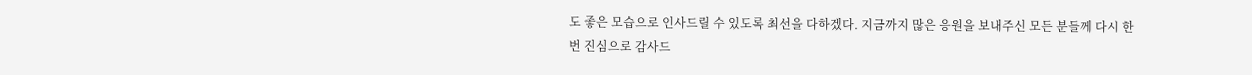도 좋은 모습으로 인사드릴 수 있도록 최선을 다하겠다. 지금까지 많은 응원을 보내주신 모든 분들께 다시 한 번 진심으로 감사드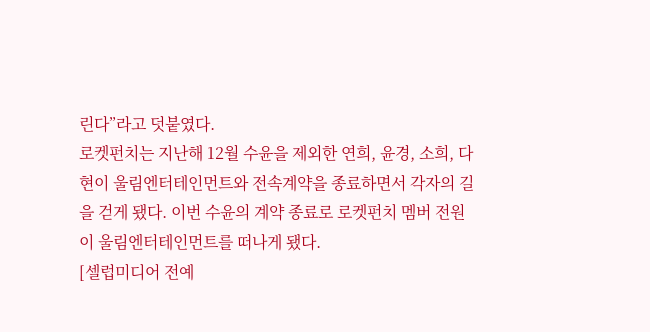린다”라고 덧붙였다.
로켓펀치는 지난해 12월 수윤을 제외한 연희, 윤경, 소희, 다현이 울림엔터테인먼트와 전속계약을 종료하면서 각자의 길을 걷게 됐다. 이번 수윤의 계약 종료로 로켓펀치 멤버 전원이 울림엔터테인먼트를 떠나게 됐다.
[셀럽미디어 전예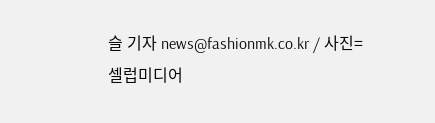슬 기자 news@fashionmk.co.kr / 사진=셀럽미디어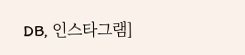DB, 인스타그램]